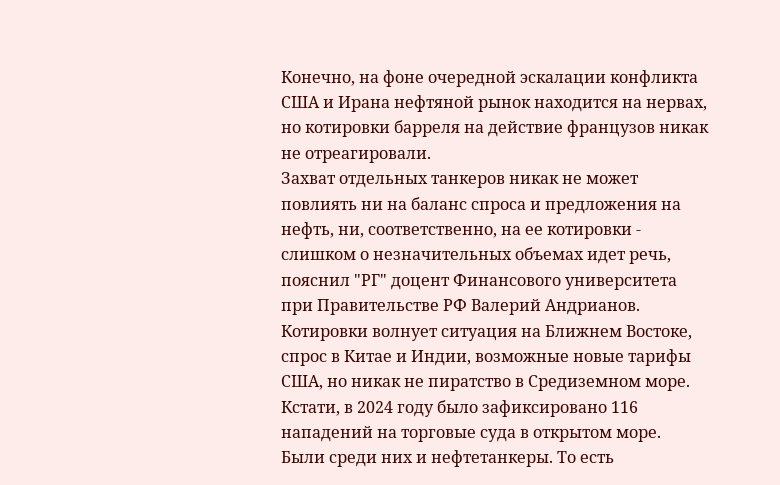Конечно, на фоне очередной эскалации конфликта США и Ирана нефтяной рынок находится на нервах, но котировки барреля на действие французов никак не отреагировали.
Захват отдельных танкеров никак не может повлиять ни на баланс спроса и предложения на нефть, ни, соответственно, на ее котировки - слишком о незначительных объемах идет речь, пояснил "РГ" доцент Финансового университета при Правительстве РФ Валерий Андрианов.
Котировки волнует ситуация на Ближнем Востоке, спрос в Китае и Индии, возможные новые тарифы США, но никак не пиратство в Средиземном море. Кстати, в 2024 году было зафиксировано 116 нападений на торговые суда в открытом море. Были среди них и нефтетанкеры. То есть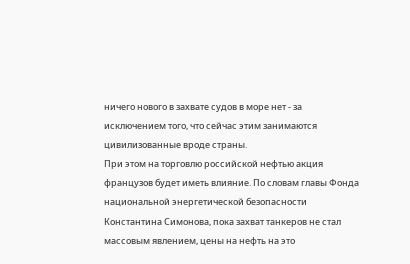ничего нового в захвате судов в море нет - за исключением того, что сейчас этим занимаются цивилизованные вроде страны.
При этом на торговлю российской нефтью акция французов будет иметь влияние. По словам главы Фонда национальной энергетической безопасности Константина Симонова, пока захват танкеров не стал массовым явлением, цены на нефть на это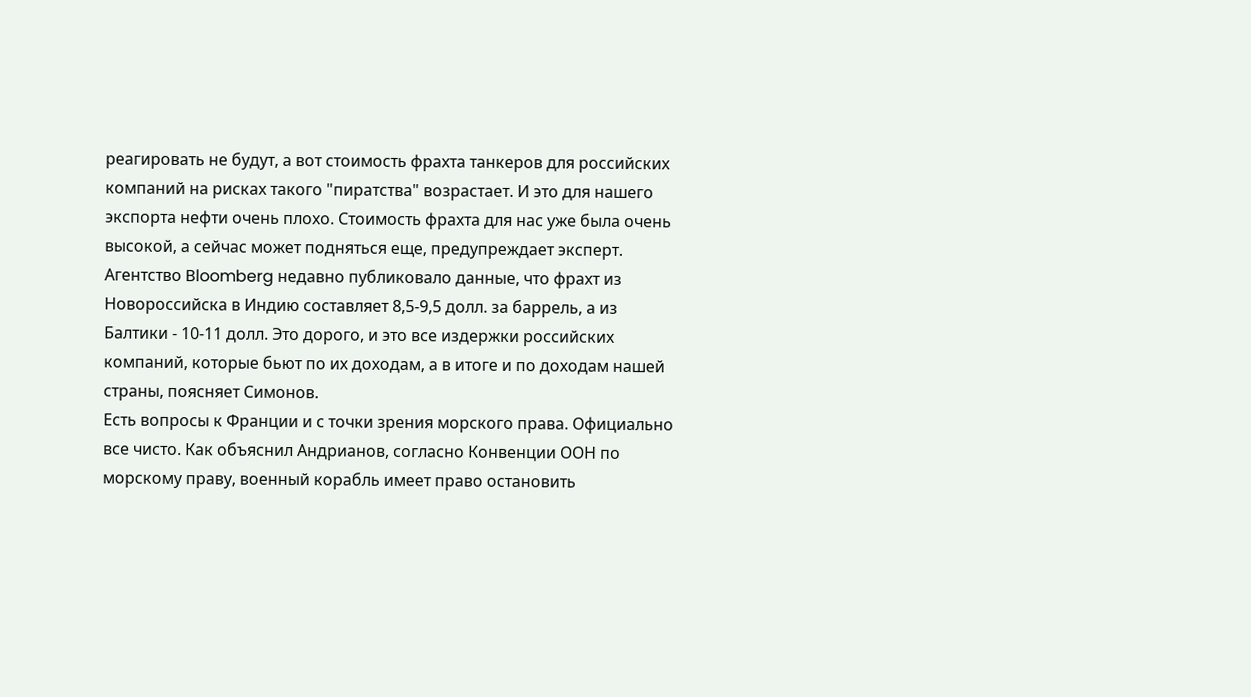реагировать не будут, а вот стоимость фрахта танкеров для российских компаний на рисках такого "пиратства" возрастает. И это для нашего экспорта нефти очень плохо. Стоимость фрахта для нас уже была очень высокой, а сейчас может подняться еще, предупреждает эксперт.
Агентство Bloomberg недавно публиковало данные, что фрахт из Новороссийска в Индию составляет 8,5-9,5 долл. за баррель, а из Балтики - 10-11 долл. Это дорого, и это все издержки российских компаний, которые бьют по их доходам, а в итоге и по доходам нашей страны, поясняет Симонов.
Есть вопросы к Франции и с точки зрения морского права. Официально все чисто. Как объяснил Андрианов, согласно Конвенции ООН по морскому праву, военный корабль имеет право остановить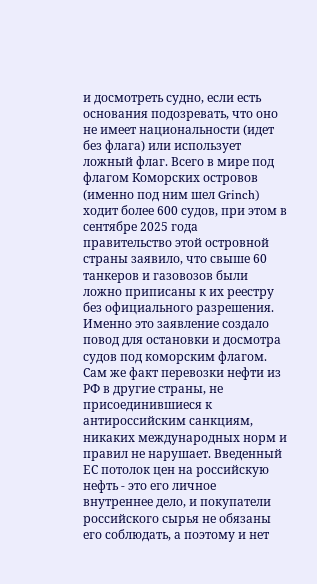и досмотреть судно, если есть основания подозревать, что оно не имеет национальности (идет без флага) или использует ложный флаг. Всего в мире под флагом Коморских островов (именно под ним шел Grinch) ходит более 600 судов, при этом в сентябре 2025 года правительство этой островной страны заявило, что свыше 60 танкеров и газовозов были ложно приписаны к их реестру без официального разрешения. Именно это заявление создало повод для остановки и досмотра судов под коморским флагом.
Сам же факт перевозки нефти из РФ в другие страны, не присоединившиеся к антироссийским санкциям, никаких международных норм и правил не нарушает. Введенный ЕС потолок цен на российскую нефть - это его личное внутреннее дело, и покупатели российского сырья не обязаны его соблюдать, а поэтому и нет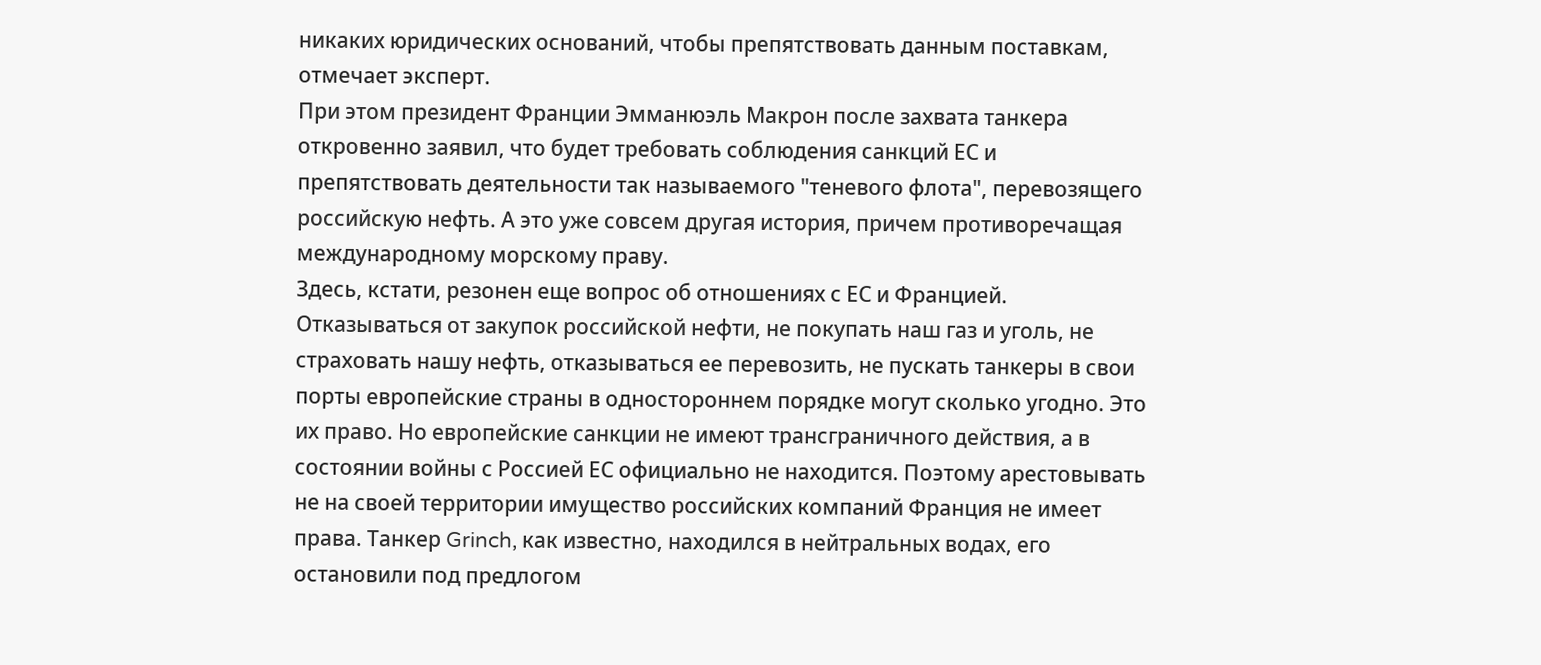никаких юридических оснований, чтобы препятствовать данным поставкам, отмечает эксперт.
При этом президент Франции Эмманюэль Макрон после захвата танкера откровенно заявил, что будет требовать соблюдения санкций ЕС и препятствовать деятельности так называемого "теневого флота", перевозящего российскую нефть. А это уже совсем другая история, причем противоречащая международному морскому праву.
Здесь, кстати, резонен еще вопрос об отношениях с ЕС и Францией. Отказываться от закупок российской нефти, не покупать наш газ и уголь, не страховать нашу нефть, отказываться ее перевозить, не пускать танкеры в свои порты европейские страны в одностороннем порядке могут сколько угодно. Это их право. Но европейские санкции не имеют трансграничного действия, а в состоянии войны с Россией ЕС официально не находится. Поэтому арестовывать не на своей территории имущество российских компаний Франция не имеет права. Танкер Grinch, как известно, находился в нейтральных водах, его остановили под предлогом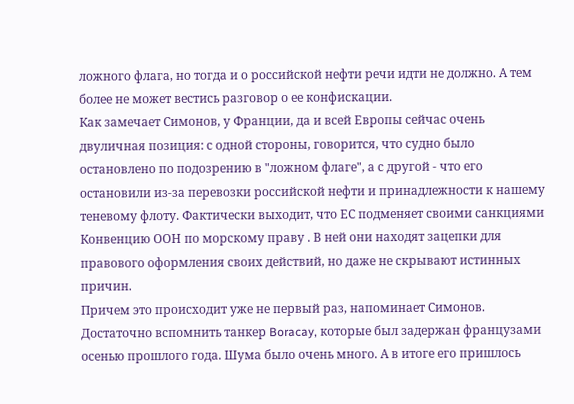ложного флага, но тогда и о российской нефти речи идти не должно. А тем более не может вестись разговор о ее конфискации.
Как замечает Симонов, у Франции, да и всей Европы сейчас очень двуличная позиция: с одной стороны, говорится, что судно было остановлено по подозрению в "ложном флаге", а с другой - что его остановили из-за перевозки российской нефти и принадлежности к нашему теневому флоту. Фактически выходит, что ЕС подменяет своими санкциями Конвенцию ООН по морскому праву . В ней они находят зацепки для правового оформления своих действий, но даже не скрывают истинных причин.
Причем это происходит уже не первый раз, напоминает Симонов. Достаточно вспомнить танкер Boracay, которые был задержан французами осенью прошлого года. Шума было очень много. А в итоге его пришлось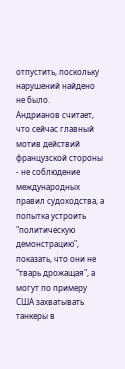отпустить, поскольку нарушений найдено не было.
Андрианов считает, что сейчас главный мотив действий французской стороны - не соблюдение международных правил судоходства, а попытка устроить "политическую демонстрацию", показать, что они не "тварь дрожащая", а могут по примеру США захватывать танкеры в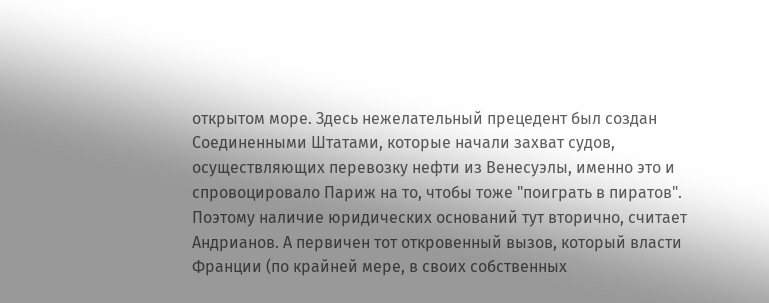открытом море. Здесь нежелательный прецедент был создан Соединенными Штатами, которые начали захват судов, осуществляющих перевозку нефти из Венесуэлы, именно это и спровоцировало Париж на то, чтобы тоже "поиграть в пиратов". Поэтому наличие юридических оснований тут вторично, считает Андрианов. А первичен тот откровенный вызов, который власти Франции (по крайней мере, в своих собственных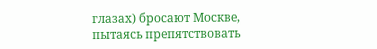глазах) бросают Москве, пытаясь препятствовать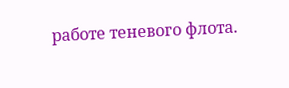работе теневого флота.